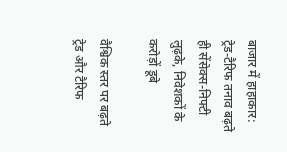बाजार में हाहाकार: ट्रेड-टैरिफ तनाव बढ़ते ही सेंसेक्स-निफ्टी लुढ़के, निवेशकों के करोड़ों डूबे

वैश्विक स्तर पर बढ़ते ट्रेड और टैरिफ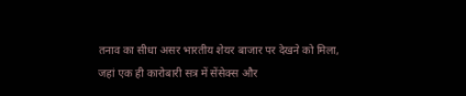तनाव का सीधा असर भारतीय शेयर बाजार पर देखने को मिला, जहां एक ही कारोबारी सत्र में सेंसेक्स और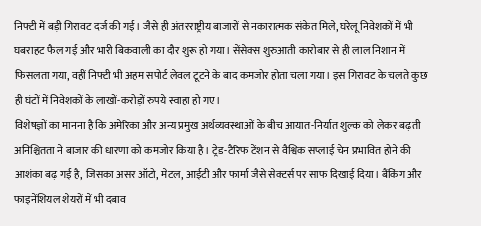निफ्टी में बड़ी गिरावट दर्ज की गई। जैसे ही अंतरराष्ट्रीय बाजारों से नकारात्मक संकेत मिले, घरेलू निवेशकों में भी घबराहट फैल गई और भारी बिकवाली का दौर शुरू हो गया। सेंसेक्स शुरुआती कारोबार से ही लाल निशान में फिसलता गया, वहीं निफ्टी भी अहम सपोर्ट लेवल टूटने के बाद कमजोर होता चला गया। इस गिरावट के चलते कुछ ही घंटों में निवेशकों के लाखों-करोड़ों रुपये स्वाहा हो गए।
विशेषज्ञों का मानना है कि अमेरिका और अन्य प्रमुख अर्थव्यवस्थाओं के बीच आयात-निर्यात शुल्क को लेकर बढ़ती अनिश्चितता ने बाजार की धारणा को कमजोर किया है। ट्रेड-टैरिफ टेंशन से वैश्विक सप्लाई चेन प्रभावित होने की आशंका बढ़ गई है, जिसका असर ऑटो, मेटल, आईटी और फार्मा जैसे सेक्टर्स पर साफ दिखाई दिया। बैंकिंग और फाइनेंशियल शेयरों में भी दबाव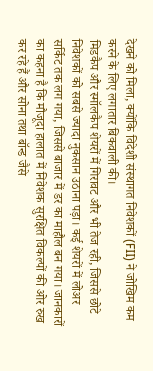देखने को मिला, क्योंकि विदेशी संस्थागत निवेशकों (FII) ने जोखिम कम करने के लिए लगातार बिकवाली की।
मिडकैप और स्मॉलकैप शेयरों में गिरावट और भी तेज रही, जिससे छोटे निवेशकों को सबसे ज्यादा नुकसान उठाना पड़ा। कई शेयरों में लोअर सर्किट तक लग गया, जिससे बाजार में डर का माहौल बन गया। जानकारों का कहना है कि मौजूदा हालात में निवेशक सुरक्षित विकल्पों की ओर रुख कर रहे हैं और सोना तथा बॉन्ड जैसे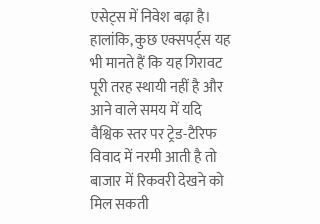एसेट्स में निवेश बढ़ा है।
हालांकि, कुछ एक्सपर्ट्स यह भी मानते हैं कि यह गिरावट पूरी तरह स्थायी नहीं है और आने वाले समय में यदि वैश्विक स्तर पर ट्रेड-टैरिफ विवाद में नरमी आती है तो बाजार में रिकवरी देखने को मिल सकती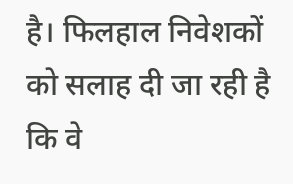है। फिलहाल निवेशकों को सलाह दी जा रही है कि वे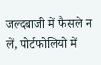जल्दबाजी में फैसले न लें, पोर्टफोलियो में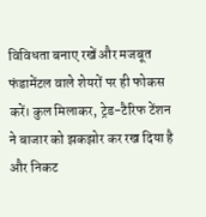विविधता बनाए रखें और मजबूत फंडामेंटल वाले शेयरों पर ही फोकस करें। कुल मिलाकर, ट्रेड-टैरिफ टेंशन ने बाजार को झकझोर कर रख दिया है और निकट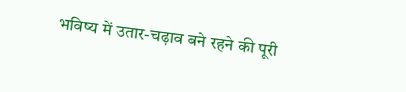भविष्य में उतार-चढ़ाव बने रहने की पूरी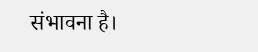संभावना है।